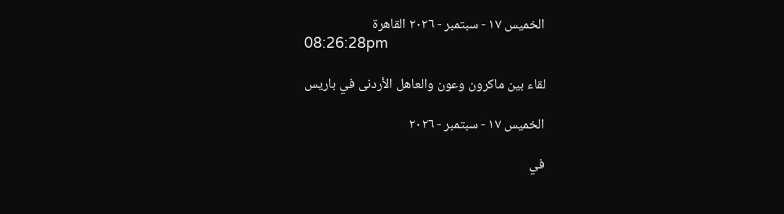الخميس ١٧ - سبتمبر - ٢٠٢٦ القاهرة
08:26:28pm

لقاء بين ماكرون وعون والعاهل الأردنى في باريس

الخميس ١٧ - سبتمبر - ٢٠٢٦

في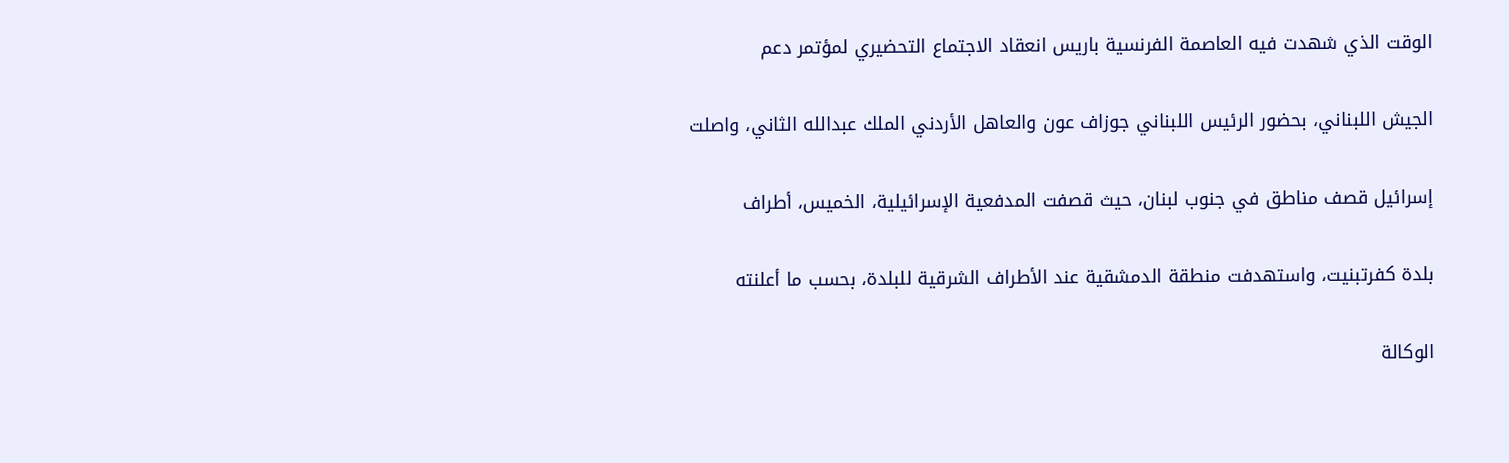الوقت الذي شهدت فيه العاصمة الفرنسية باريس انعقاد الاجتماع التحضيري لمؤتمر دعم

الجيش اللبناني، بحضور الرئيس اللبناني جوزاف عون والعاهل الأردني الملك عبدالله الثاني، واصلت

إسرائيل قصف مناطق في جنوب لبنان، حيث قصفت المدفعية الإسرائيلية، الخميس، أطراف

بلدة كفرتبنيت، واستهدفت منطقة الدمشقية عند الأطراف الشرقية للبلدة، بحسب ما أعلنته

الوكالة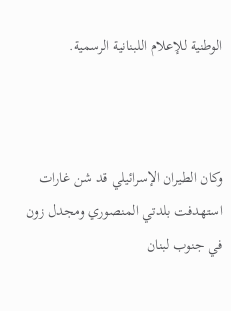الوطنية للإعلام اللبنانية الرسمية.



وكان الطيران الإسرائيلي قد شن غارات استهدفت بلدتي المنصوري ومجدل زون في جنوب لبنان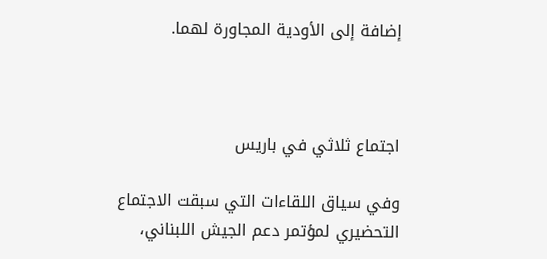إضافة إلى الأودية المجاورة لهما.



اجتماع ثلاثي في باريس

وفي سياق اللقاءات التي سبقت الاجتماع التحضيري لمؤتمر دعم الجيش اللبناني،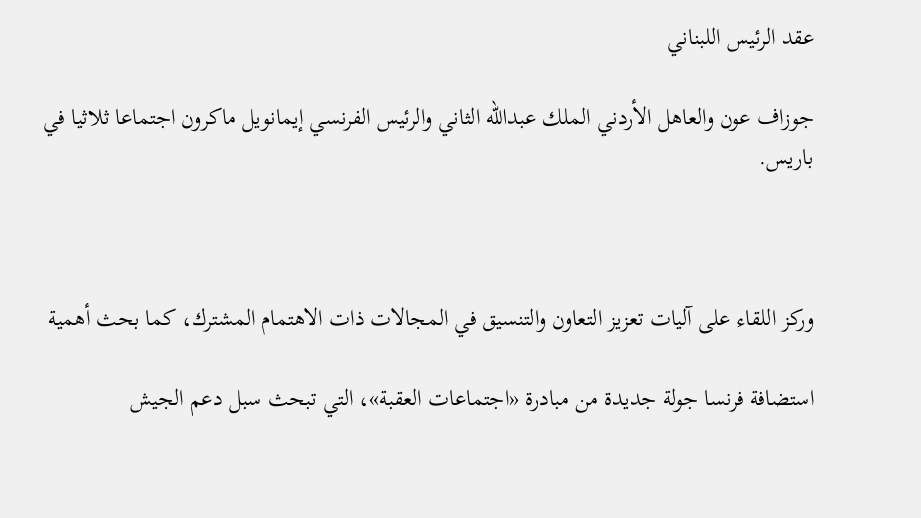عقد الرئيس اللبناني

جوزاف عون والعاهل الأردني الملك عبدالله الثاني والرئيس الفرنسي إيمانويل ماكرون اجتماعا ثلاثيا في باريس.



وركز اللقاء على آليات تعزيز التعاون والتنسيق في المجالات ذات الاهتمام المشترك، كما بحث أهمية

استضافة فرنسا جولة جديدة من مبادرة «اجتماعات العقبة»، التي تبحث سبل دعم الجيش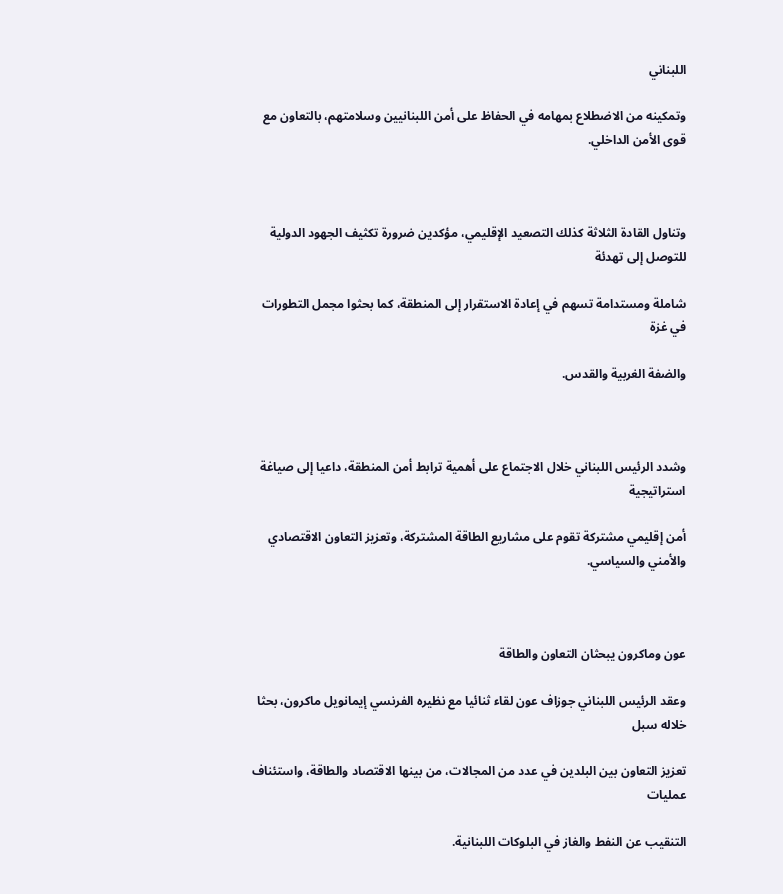اللبناني

وتمكينه من الاضطلاع بمهامه في الحفاظ على أمن اللبنانيين وسلامتهم، بالتعاون مع قوى الأمن الداخلي.



وتناول القادة الثلاثة كذلك التصعيد الإقليمي، مؤكدين ضرورة تكثيف الجهود الدولية للتوصل إلى تهدئة

شاملة ومستدامة تسهم في إعادة الاستقرار إلى المنطقة، كما بحثوا مجمل التطورات في غزة

والضفة الغربية والقدس.



وشدد الرئيس اللبناني خلال الاجتماع على أهمية ترابط أمن المنطقة، داعيا إلى صياغة استراتيجية

أمن إقليمي مشتركة تقوم على مشاريع الطاقة المشتركة، وتعزيز التعاون الاقتصادي والأمني والسياسي.



عون وماكرون يبحثان التعاون والطاقة

وعقد الرئيس اللبناني جوزاف عون لقاء ثنائيا مع نظيره الفرنسي إيمانويل ماكرون، بحثا خلاله سبل

تعزيز التعاون بين البلدين في عدد من المجالات، من بينها الاقتصاد والطاقة، واستئناف عمليات

التنقيب عن النفط والغاز في البلوكات اللبنانية.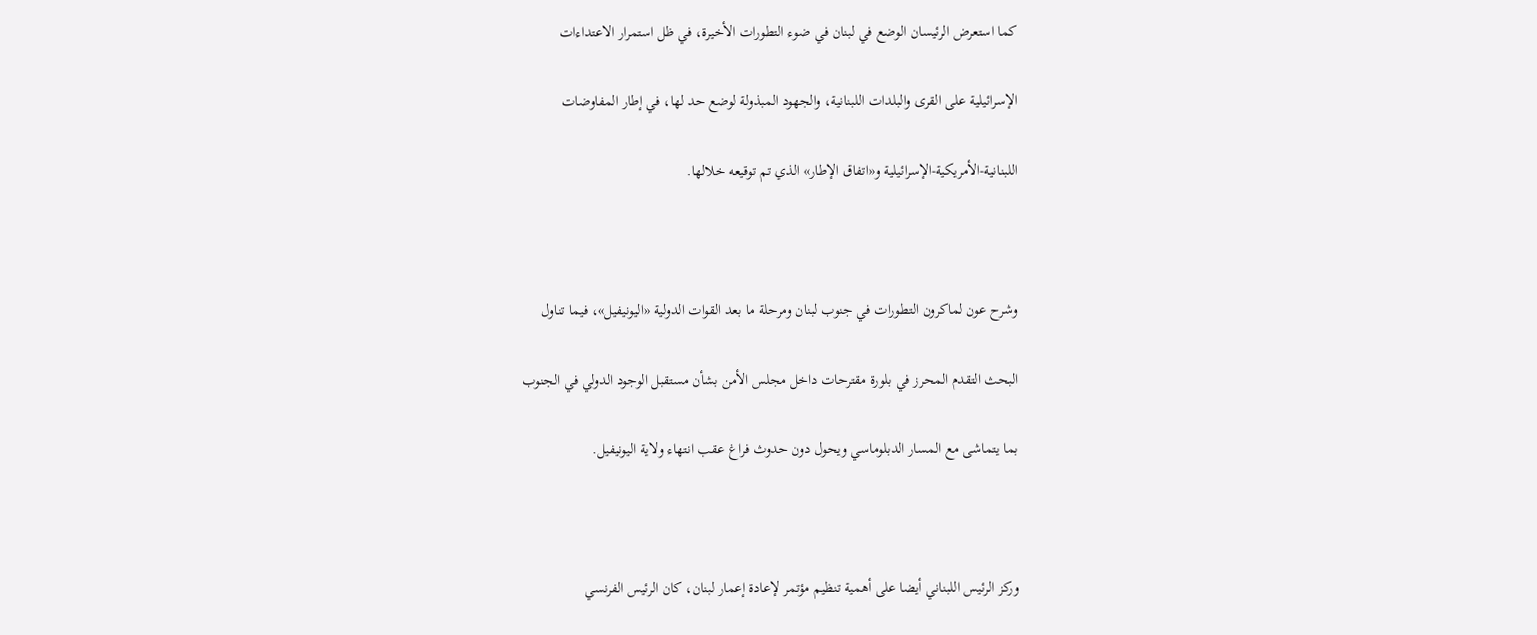كما استعرض الرئيسان الوضع في لبنان في ضوء التطورات الأخيرة، في ظل استمرار الاعتداءات

الإسرائيلية على القرى والبلدات اللبنانية، والجهود المبذولة لوضع حد لها، في إطار المفاوضات

اللبنانية-الأمريكية-الإسرائيلية و«اتفاق الإطار» الذي تم توقيعه خلالها.



وشرح عون لماكرون التطورات في جنوب لبنان ومرحلة ما بعد القوات الدولية «اليونيفيل»، فيما تناول

البحث التقدم المحرز في بلورة مقترحات داخل مجلس الأمن بشأن مستقبل الوجود الدولي في الجنوب

بما يتماشى مع المسار الدبلوماسي ويحول دون حدوث فراغ عقب انتهاء ولاية اليونيفيل.



وركز الرئيس اللبناني أيضا على أهمية تنظيم مؤتمر لإعادة إعمار لبنان، كان الرئيس الفرنسي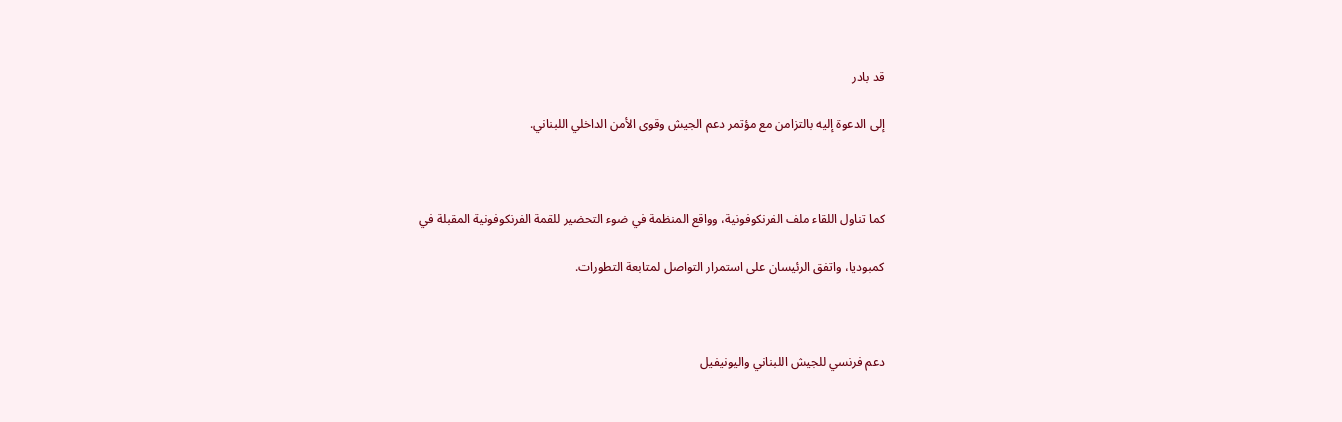قد بادر

إلى الدعوة إليه بالتزامن مع مؤتمر دعم الجيش وقوى الأمن الداخلي اللبناني.



كما تناول اللقاء ملف الفرنكوفونية، وواقع المنظمة في ضوء التحضير للقمة الفرنكوفونية المقبلة في

كمبوديا، واتفق الرئيسان على استمرار التواصل لمتابعة التطورات.



دعم فرنسي للجيش اللبناني واليونيفيل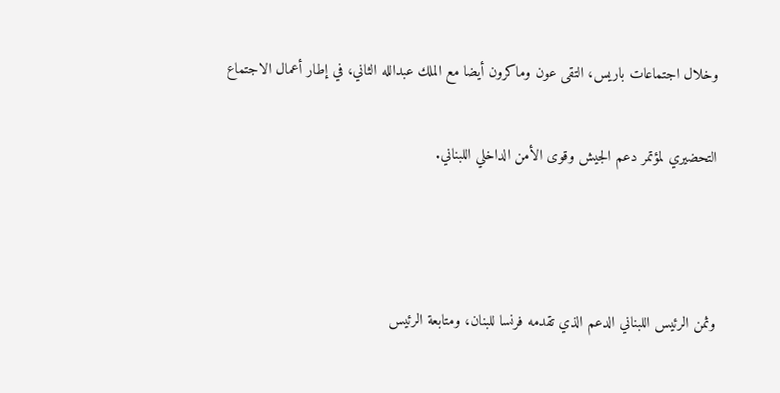وخلال اجتماعات باريس، التقى عون وماكرون أيضا مع الملك عبدالله الثاني، في إطار أعمال الاجتماع

التحضيري لمؤتمر دعم الجيش وقوى الأمن الداخلي اللبناني.



وثمن الرئيس اللبناني الدعم الذي تقدمه فرنسا للبنان، ومتابعة الرئيس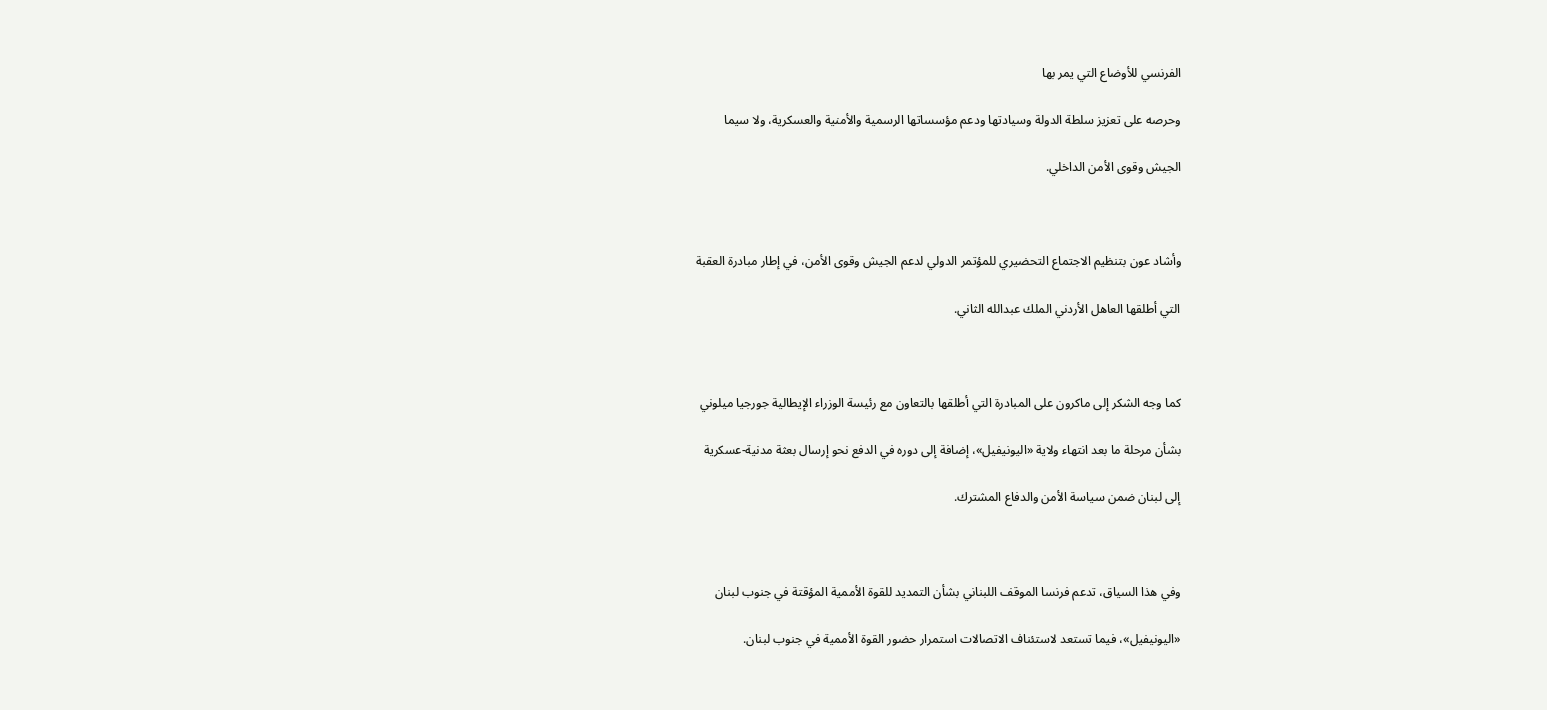الفرنسي للأوضاع التي يمر بها

وحرصه على تعزيز سلطة الدولة وسيادتها ودعم مؤسساتها الرسمية والأمنية والعسكرية، ولا سيما

الجيش وقوى الأمن الداخلي.



وأشاد عون بتنظيم الاجتماع التحضيري للمؤتمر الدولي لدعم الجيش وقوى الأمن، في إطار مبادرة العقبة

التي أطلقها العاهل الأردني الملك عبدالله الثاني.



كما وجه الشكر إلى ماكرون على المبادرة التي أطلقها بالتعاون مع رئيسة الوزراء الإيطالية جورجيا ميلوني

بشأن مرحلة ما بعد انتهاء ولاية «اليونيفيل»، إضافة إلى دوره في الدفع نحو إرسال بعثة مدنية-عسكرية

إلى لبنان ضمن سياسة الأمن والدفاع المشترك.



وفي هذا السياق، تدعم فرنسا الموقف اللبناني بشأن التمديد للقوة الأممية المؤقتة في جنوب لبنان

«اليونيفيل»، فيما تستعد لاستئناف الاتصالات استمرار حضور القوة الأممية في جنوب لبنان.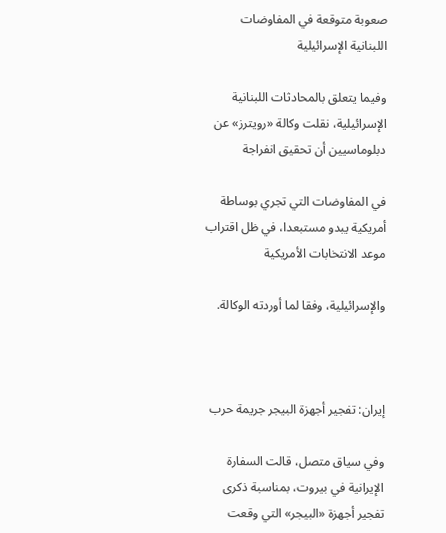صعوبة متوقعة في المفاوضات اللبنانية الإسرائيلية

وفيما يتعلق بالمحادثات اللبنانية الإسرائيلية، نقلت وكالة «رويترز» عن دبلوماسيين أن تحقيق انفراجة

في المفاوضات التي تجري بوساطة أمريكية يبدو مستبعدا، في ظل اقتراب موعد الانتخابات الأمريكية

والإسرائيلية، وفقا لما أوردته الوكالة.



إيران: تفجير أجهزة البيجر جريمة حرب

وفي سياق متصل، قالت السفارة الإيرانية في بيروت، بمناسبة ذكرى تفجير أجهزة «البيجر» التي وقعت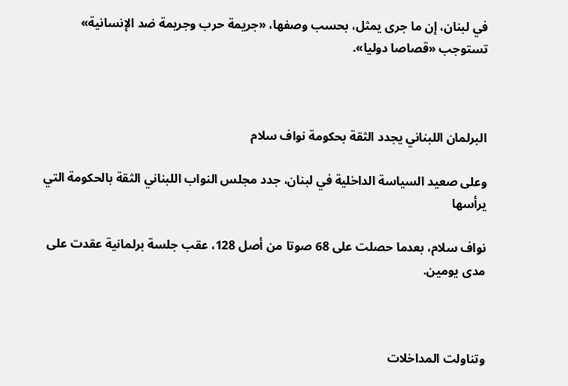في لبنان، إن ما جرى يمثل، بحسب وصفها، «جريمة حرب وجريمة ضد الإنسانية» تستوجب «قصاصا دوليا».



البرلمان اللبناني يجدد الثقة بحكومة نواف سلام

وعلى صعيد السياسة الداخلية في لبنان، جدد مجلس النواب اللبناني الثقة بالحكومة التي يرأسها

نواف سلام، بعدما حصلت على 68 صوتا من أصل 128، عقب جلسة برلمانية عقدت على مدى يومين.



وتناولت المداخلات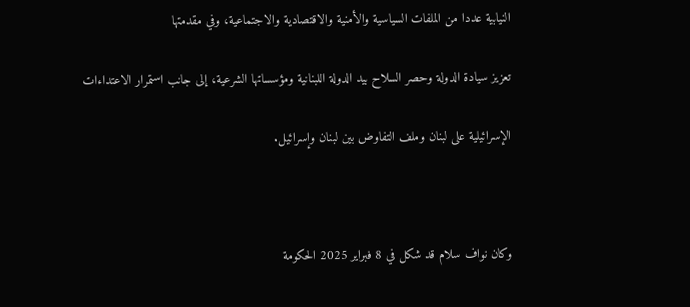النيابية عددا من الملفات السياسية والأمنية والاقتصادية والاجتماعية، وفي مقدمتها

تعزيز سيادة الدولة وحصر السلاح بيد الدولة اللبنانية ومؤسساتها الشرعية، إلى جانب استمرار الاعتداءات

الإسرائيلية على لبنان وملف التفاوض بين لبنان وإسرائيل.



وكان نواف سلام قد شكل في 8 فبراير 2025 الحكومة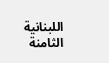اللبنانية الثامنة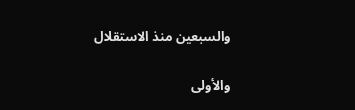والسبعين منذ الاستقلال

والأولى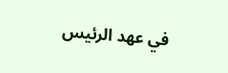في عهد الرئيس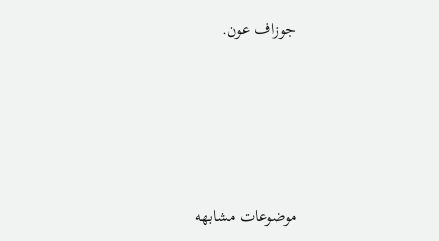جوزاف عون.





موضوعات مشابهه